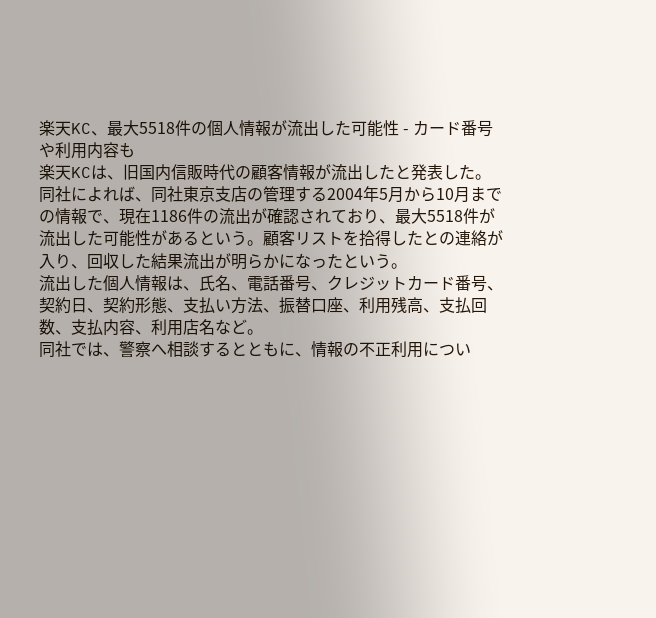楽天KC、最大5518件の個人情報が流出した可能性 - カード番号や利用内容も
楽天KCは、旧国内信販時代の顧客情報が流出したと発表した。
同社によれば、同社東京支店の管理する2004年5月から10月までの情報で、現在1186件の流出が確認されており、最大5518件が流出した可能性があるという。顧客リストを拾得したとの連絡が入り、回収した結果流出が明らかになったという。
流出した個人情報は、氏名、電話番号、クレジットカード番号、契約日、契約形態、支払い方法、振替口座、利用残高、支払回数、支払内容、利用店名など。
同社では、警察へ相談するとともに、情報の不正利用につい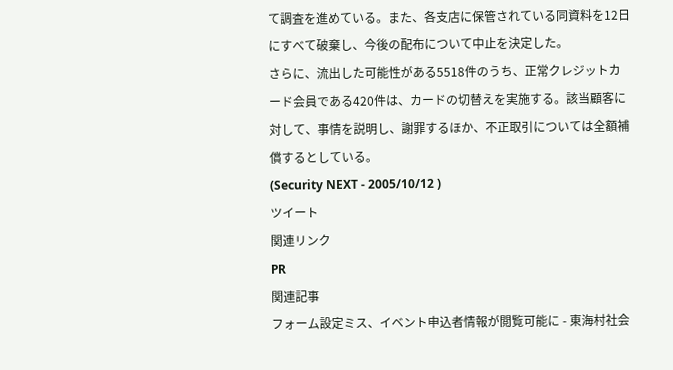て調査を進めている。また、各支店に保管されている同資料を12日にすべて破棄し、今後の配布について中止を決定した。
さらに、流出した可能性がある5518件のうち、正常クレジットカード会員である420件は、カードの切替えを実施する。該当顧客に対して、事情を説明し、謝罪するほか、不正取引については全額補償するとしている。
(Security NEXT - 2005/10/12 )
ツイート
関連リンク
PR
関連記事
フォーム設定ミス、イベント申込者情報が閲覧可能に - 東海村社会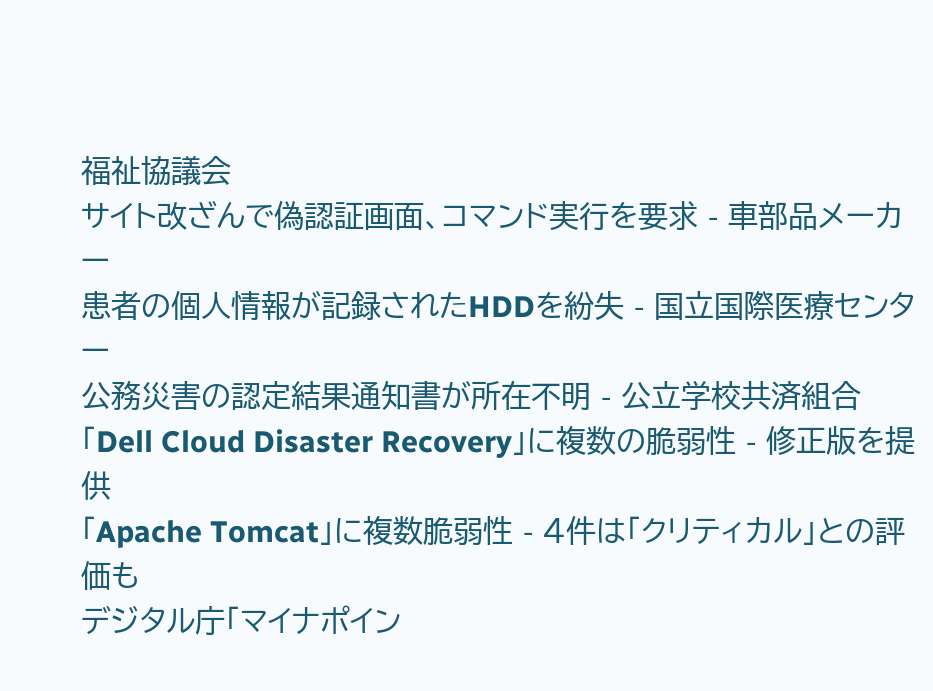福祉協議会
サイト改ざんで偽認証画面、コマンド実行を要求 - 車部品メーカー
患者の個人情報が記録されたHDDを紛失 - 国立国際医療センター
公務災害の認定結果通知書が所在不明 - 公立学校共済組合
「Dell Cloud Disaster Recovery」に複数の脆弱性 - 修正版を提供
「Apache Tomcat」に複数脆弱性 - 4件は「クリティカル」との評価も
デジタル庁「マイナポイン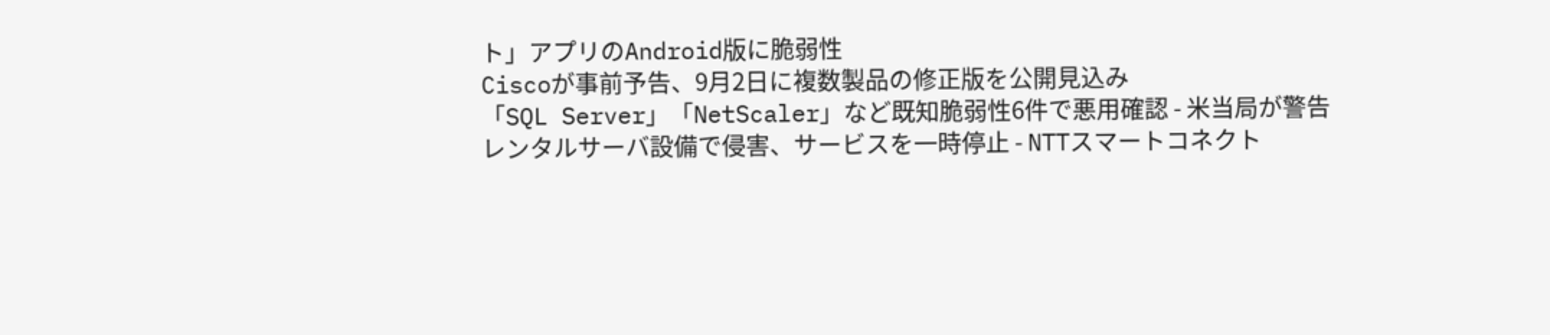ト」アプリのAndroid版に脆弱性
Ciscoが事前予告、9月2日に複数製品の修正版を公開見込み
「SQL Server」「NetScaler」など既知脆弱性6件で悪用確認 - 米当局が警告
レンタルサーバ設備で侵害、サービスを一時停止 - NTTスマートコネクト